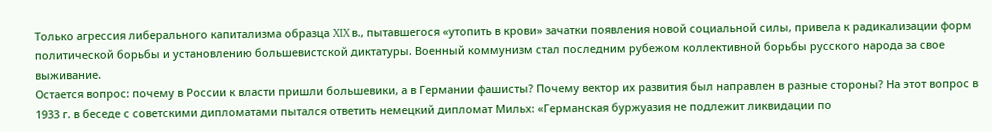Только агрессия либерального капитализма образца XIX в., пытавшегося «утопить в крови» зачатки появления новой социальной силы, привела к радикализации форм политической борьбы и установлению большевистской диктатуры. Военный коммунизм стал последним рубежом коллективной борьбы русского народа за свое выживание.
Остается вопрос: почему в России к власти пришли большевики, а в Германии фашисты? Почему вектор их развития был направлен в разные стороны? На этот вопрос в 1933 г. в беседе с советскими дипломатами пытался ответить немецкий дипломат Мильх: «Германская буржуазия не подлежит ликвидации по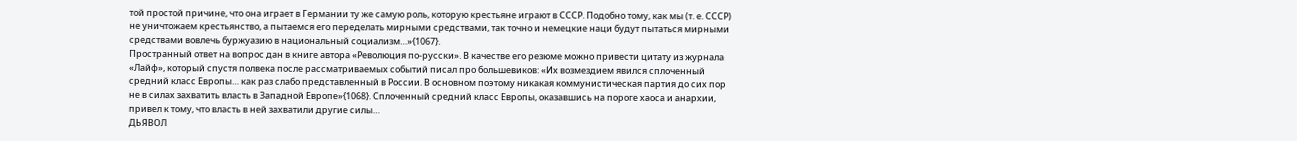той простой причине, что она играет в Германии ту же самую роль, которую крестьяне играют в СССР. Подобно тому, как мы (т. е. СССР) не уничтожаем крестьянство, а пытаемся его переделать мирными средствами, так точно и немецкие наци будут пытаться мирными средствами вовлечь буржуазию в национальный социализм…»{1067}.
Пространный ответ на вопрос дан в книге автора «Революция по-русски». В качестве его резюме можно привести цитату из журнала «Лайф», который спустя полвека после рассматриваемых событий писал про большевиков: «Их возмездием явился сплоченный средний класс Европы… как раз слабо представленный в России. В основном поэтому никакая коммунистическая партия до сих пор не в силах захватить власть в Западной Европе»{1068}. Сплоченный средний класс Европы, оказавшись на пороге хаоса и анархии, привел к тому, что власть в ней захватили другие силы…
ДЬЯВОЛ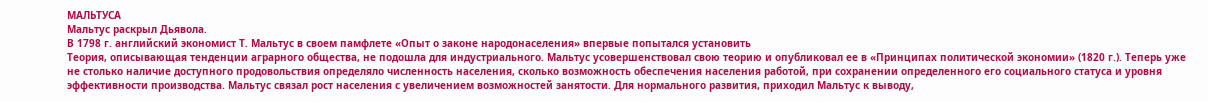МАЛЬТУСА
Мальтус раскрыл Дьявола.
В 1798 г. английский экономист Т. Мальтус в своем памфлете «Опыт о законе народонаселения» впервые попытался установить
Теория, описывающая тенденции аграрного общества, не подошла для индустриального. Мальтус усовершенствовал свою теорию и опубликовал ее в «Принципах политической экономии» (1820 г.). Теперь уже не столько наличие доступного продовольствия определяло численность населения, сколько возможность обеспечения населения работой, при сохранении определенного его социального статуса и уровня эффективности производства. Мальтус связал рост населения с увеличением возможностей занятости. Для нормального развития, приходил Мальтус к выводу,